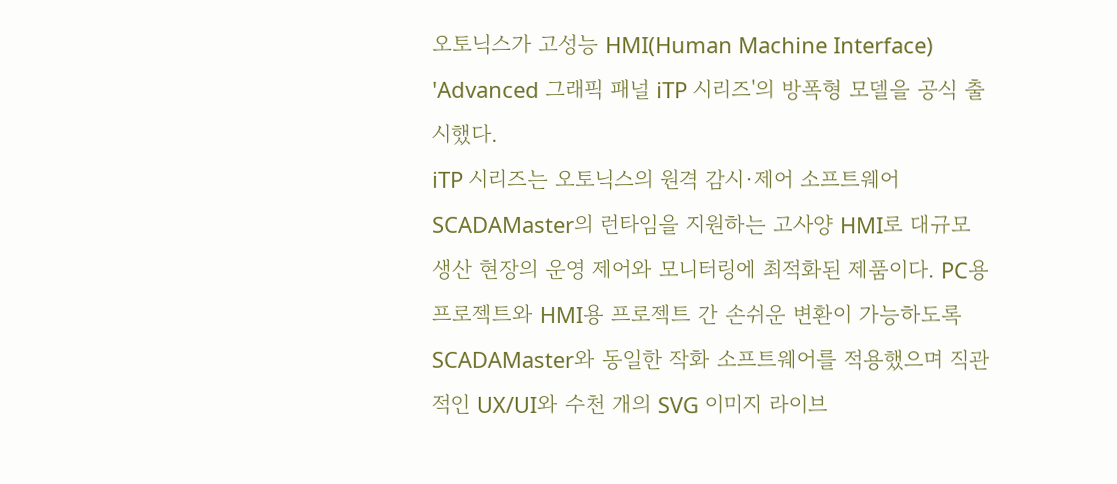오토닉스가 고성능 HMI(Human Machine Interface) 'Advanced 그래픽 패널 iTP 시리즈'의 방폭형 모델을 공식 출시했다.
iTP 시리즈는 오토닉스의 원격 감시·제어 소프트웨어 SCADAMaster의 런타임을 지원하는 고사양 HMI로 대규모 생산 현장의 운영 제어와 모니터링에 최적화된 제품이다. PC용 프로젝트와 HMI용 프로젝트 간 손쉬운 변환이 가능하도록 SCADAMaster와 동일한 작화 소프트웨어를 적용했으며 직관적인 UX/UI와 수천 개의 SVG 이미지 라이브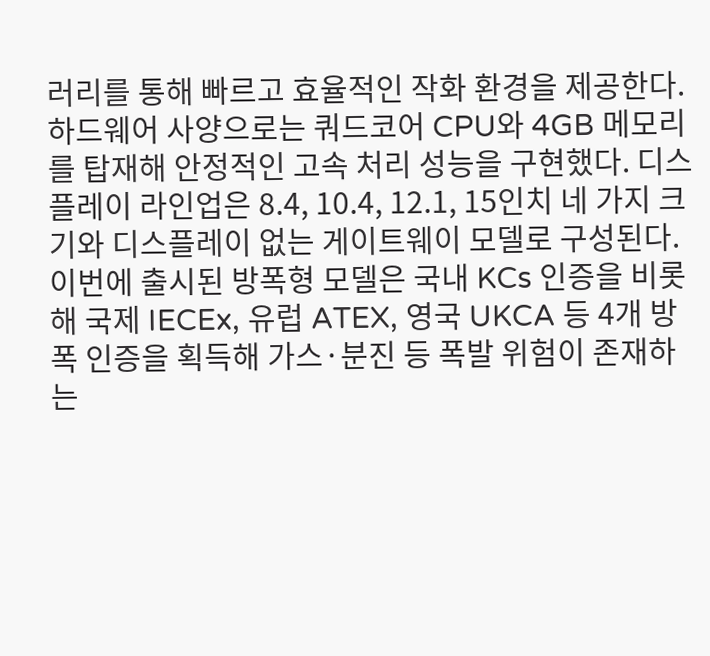러리를 통해 빠르고 효율적인 작화 환경을 제공한다.
하드웨어 사양으로는 쿼드코어 CPU와 4GB 메모리를 탑재해 안정적인 고속 처리 성능을 구현했다. 디스플레이 라인업은 8.4, 10.4, 12.1, 15인치 네 가지 크기와 디스플레이 없는 게이트웨이 모델로 구성된다.
이번에 출시된 방폭형 모델은 국내 KCs 인증을 비롯해 국제 IECEx, 유럽 ATEX, 영국 UKCA 등 4개 방폭 인증을 획득해 가스·분진 등 폭발 위험이 존재하는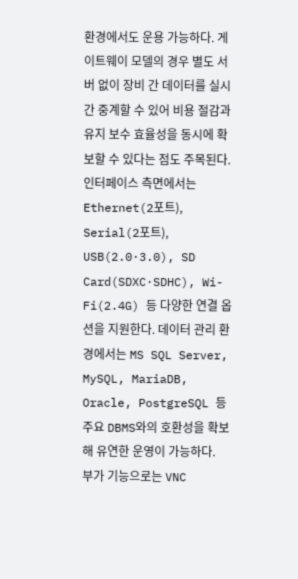환경에서도 운용 가능하다. 게이트웨이 모델의 경우 별도 서버 없이 장비 간 데이터를 실시간 중계할 수 있어 비용 절감과 유지 보수 효율성을 동시에 확보할 수 있다는 점도 주목된다.
인터페이스 측면에서는 Ethernet(2포트), Serial(2포트), USB(2.0·3.0), SD Card(SDXC·SDHC), Wi-Fi(2.4G) 등 다양한 연결 옵션을 지원한다. 데이터 관리 환경에서는 MS SQL Server, MySQL, MariaDB, Oracle, PostgreSQL 등 주요 DBMS와의 호환성을 확보해 유연한 운영이 가능하다.
부가 기능으로는 VNC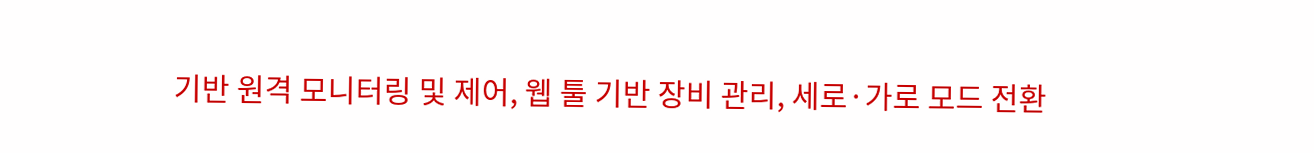기반 원격 모니터링 및 제어, 웹 툴 기반 장비 관리, 세로·가로 모드 전환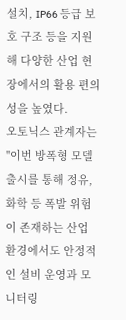설치, IP66 등급 보호 구조 등을 지원해 다양한 산업 현장에서의 활용 편의성을 높였다.
오토닉스 관계자는 "이번 방폭형 모델 출시를 통해 정유, 화학 등 폭발 위험이 존재하는 산업 환경에서도 안정적인 설비 운영과 모니터링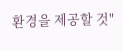환경을 제공할 것"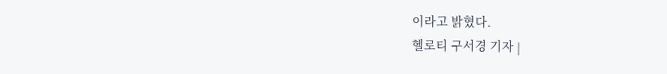이라고 밝혔다.
헬로티 구서경 기자 |